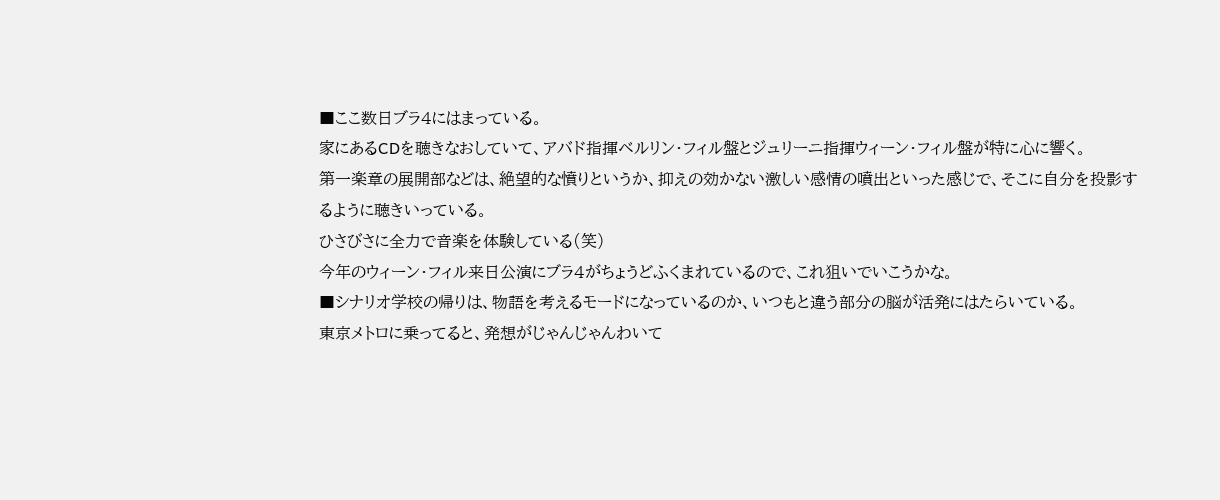■ここ数日ブラ4にはまっている。
家にあるCDを聴きなおしていて、アバド指揮ベルリン・フィル盤とジュリーニ指揮ウィーン・フィル盤が特に心に響く。
第一楽章の展開部などは、絶望的な憤りというか、抑えの効かない激しい感情の噴出といった感じで、そこに自分を投影するように聴きいっている。
ひさびさに全力で音楽を体験している(笑)
今年のウィーン・フィル来日公演にブラ4がちょうどふくまれているので、これ狙いでいこうかな。
■シナリオ学校の帰りは、物語を考えるモードになっているのか、いつもと違う部分の脳が活発にはたらいている。
東京メトロに乗ってると、発想がじゃんじゃんわいて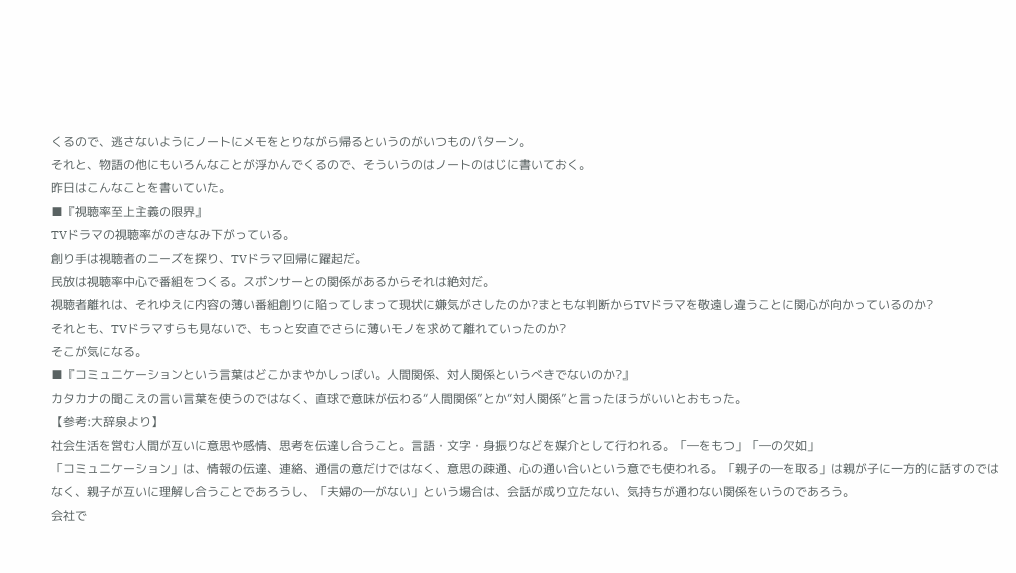くるので、逃さないようにノートにメモをとりながら帰るというのがいつものパターン。
それと、物語の他にもいろんなことが浮かんでくるので、そういうのはノートのはじに書いておく。
昨日はこんなことを書いていた。
■『視聴率至上主義の限界』
TVドラマの視聴率がのきなみ下がっている。
創り手は視聴者のニーズを探り、TVドラマ回帰に躍起だ。
民放は視聴率中心で番組をつくる。スポンサーとの関係があるからそれは絶対だ。
視聴者離れは、それゆえに内容の薄い番組創りに陥ってしまって現状に嫌気がさしたのか?まともな判断からTVドラマを敬遠し違うことに関心が向かっているのか?
それとも、TVドラマすらも見ないで、もっと安直でさらに薄いモノを求めて離れていったのか?
そこが気になる。
■『コミュニケーションという言葉はどこかまやかしっぽい。人間関係、対人関係というべきでないのか?』
カタカナの聞こえの言い言葉を使うのではなく、直球で意味が伝わる“人間関係”とか“対人関係”と言ったほうがいいとおもった。
【参考:大辞泉より】
社会生活を営む人間が互いに意思や感情、思考を伝達し合うこと。言語・文字・身振りなどを媒介として行われる。「―をもつ」「―の欠如」
「コミュニケーション」は、情報の伝達、連絡、通信の意だけではなく、意思の疎通、心の通い合いという意でも使われる。「親子の―を取る」は親が子に一方的に話すのではなく、親子が互いに理解し合うことであろうし、「夫婦の―がない」という場合は、会話が成り立たない、気持ちが通わない関係をいうのであろう。
会社で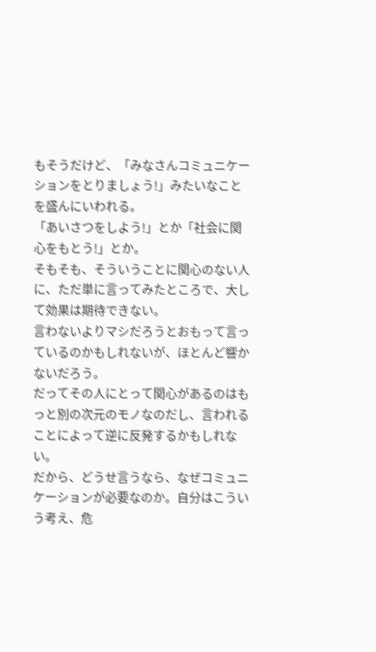もそうだけど、「みなさんコミュニケーションをとりましょう!」みたいなことを盛んにいわれる。
「あいさつをしよう!」とか「社会に関心をもとう!」とか。
そもそも、そういうことに関心のない人に、ただ単に言ってみたところで、大して効果は期待できない。
言わないよりマシだろうとおもって言っているのかもしれないが、ほとんど響かないだろう。
だってその人にとって関心があるのはもっと別の次元のモノなのだし、言われることによって逆に反発するかもしれない。
だから、どうせ言うなら、なぜコミュニケーションが必要なのか。自分はこういう考え、危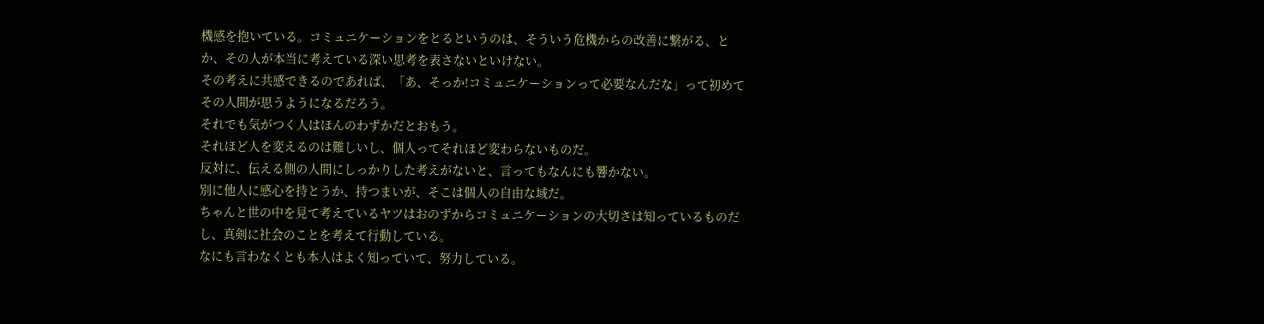機感を抱いている。コミュニケーションをとるというのは、そういう危機からの改善に繋がる、とか、その人が本当に考えている深い思考を表さないといけない。
その考えに共感できるのであれば、「あ、そっか!コミュニケーションって必要なんだな」って初めてその人間が思うようになるだろう。
それでも気がつく人はほんのわずかだとおもう。
それほど人を変えるのは難しいし、個人ってそれほど変わらないものだ。
反対に、伝える側の人間にしっかりした考えがないと、言ってもなんにも響かない。
別に他人に感心を持とうか、持つまいが、そこは個人の自由な域だ。
ちゃんと世の中を見て考えているヤツはおのずからコミュニケーションの大切さは知っているものだし、真剣に社会のことを考えて行動している。
なにも言わなくとも本人はよく知っていて、努力している。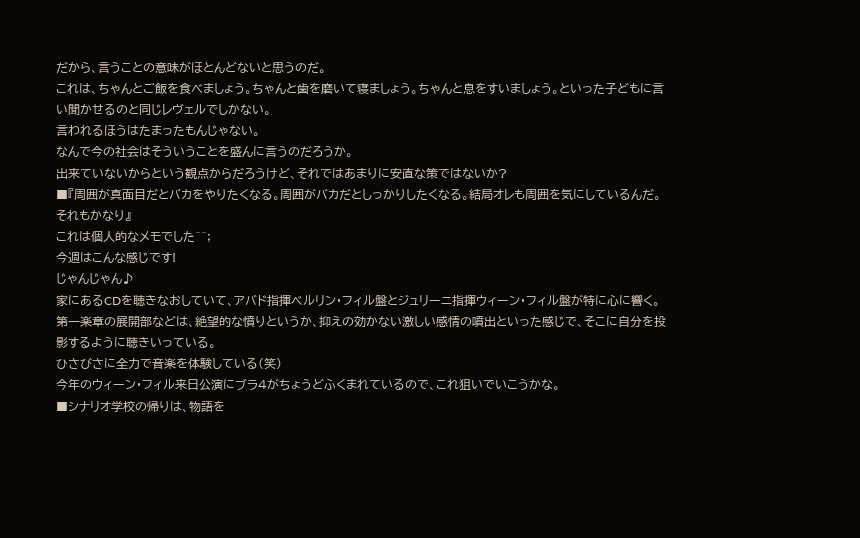だから、言うことの意味がほとんどないと思うのだ。
これは、ちゃんとご飯を食べましょう。ちゃんと歯を磨いて寝ましょう。ちゃんと息をすいましょう。といった子どもに言い聞かせるのと同じレヴェルでしかない。
言われるほうはたまったもんじゃない。
なんで今の社会はそういうことを盛んに言うのだろうか。
出来ていないからという観点からだろうけど、それではあまりに安直な策ではないか?
■『周囲が真面目だとバカをやりたくなる。周囲がバカだとしっかりしたくなる。結局オレも周囲を気にしているんだ。それもかなり』
これは個人的なメモでした^^;
今週はこんな感じです!
じゃんじゃん♪
家にあるCDを聴きなおしていて、アバド指揮ベルリン・フィル盤とジュリーニ指揮ウィーン・フィル盤が特に心に響く。
第一楽章の展開部などは、絶望的な憤りというか、抑えの効かない激しい感情の噴出といった感じで、そこに自分を投影するように聴きいっている。
ひさびさに全力で音楽を体験している(笑)
今年のウィーン・フィル来日公演にブラ4がちょうどふくまれているので、これ狙いでいこうかな。
■シナリオ学校の帰りは、物語を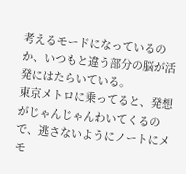考えるモードになっているのか、いつもと違う部分の脳が活発にはたらいている。
東京メトロに乗ってると、発想がじゃんじゃんわいてくるので、逃さないようにノートにメモ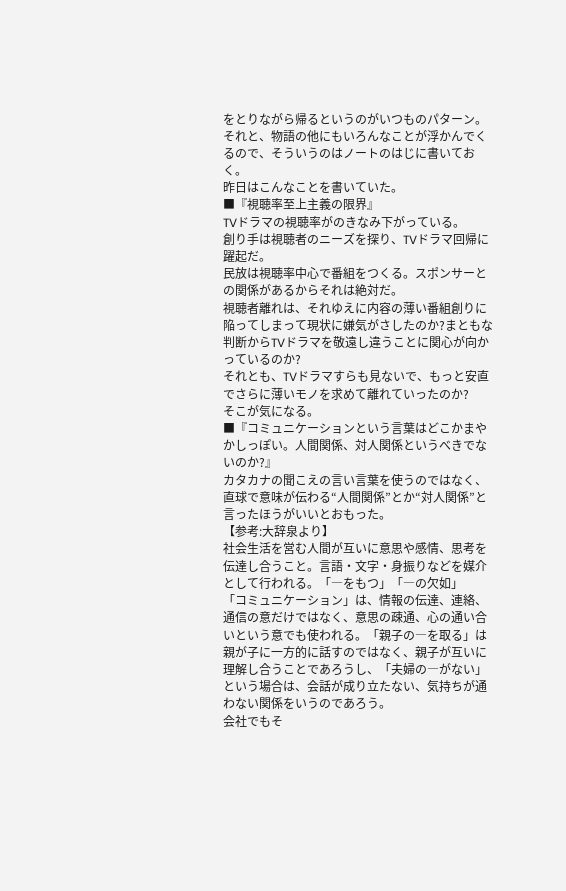をとりながら帰るというのがいつものパターン。
それと、物語の他にもいろんなことが浮かんでくるので、そういうのはノートのはじに書いておく。
昨日はこんなことを書いていた。
■『視聴率至上主義の限界』
TVドラマの視聴率がのきなみ下がっている。
創り手は視聴者のニーズを探り、TVドラマ回帰に躍起だ。
民放は視聴率中心で番組をつくる。スポンサーとの関係があるからそれは絶対だ。
視聴者離れは、それゆえに内容の薄い番組創りに陥ってしまって現状に嫌気がさしたのか?まともな判断からTVドラマを敬遠し違うことに関心が向かっているのか?
それとも、TVドラマすらも見ないで、もっと安直でさらに薄いモノを求めて離れていったのか?
そこが気になる。
■『コミュニケーションという言葉はどこかまやかしっぽい。人間関係、対人関係というべきでないのか?』
カタカナの聞こえの言い言葉を使うのではなく、直球で意味が伝わる“人間関係”とか“対人関係”と言ったほうがいいとおもった。
【参考:大辞泉より】
社会生活を営む人間が互いに意思や感情、思考を伝達し合うこと。言語・文字・身振りなどを媒介として行われる。「―をもつ」「―の欠如」
「コミュニケーション」は、情報の伝達、連絡、通信の意だけではなく、意思の疎通、心の通い合いという意でも使われる。「親子の―を取る」は親が子に一方的に話すのではなく、親子が互いに理解し合うことであろうし、「夫婦の―がない」という場合は、会話が成り立たない、気持ちが通わない関係をいうのであろう。
会社でもそ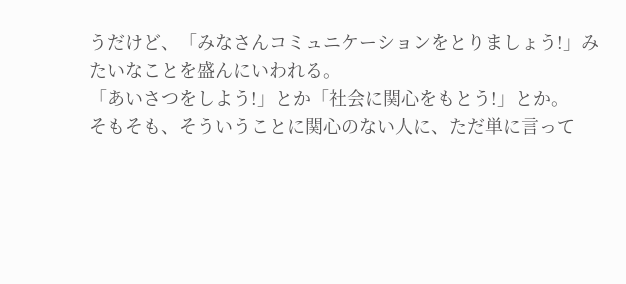うだけど、「みなさんコミュニケーションをとりましょう!」みたいなことを盛んにいわれる。
「あいさつをしよう!」とか「社会に関心をもとう!」とか。
そもそも、そういうことに関心のない人に、ただ単に言って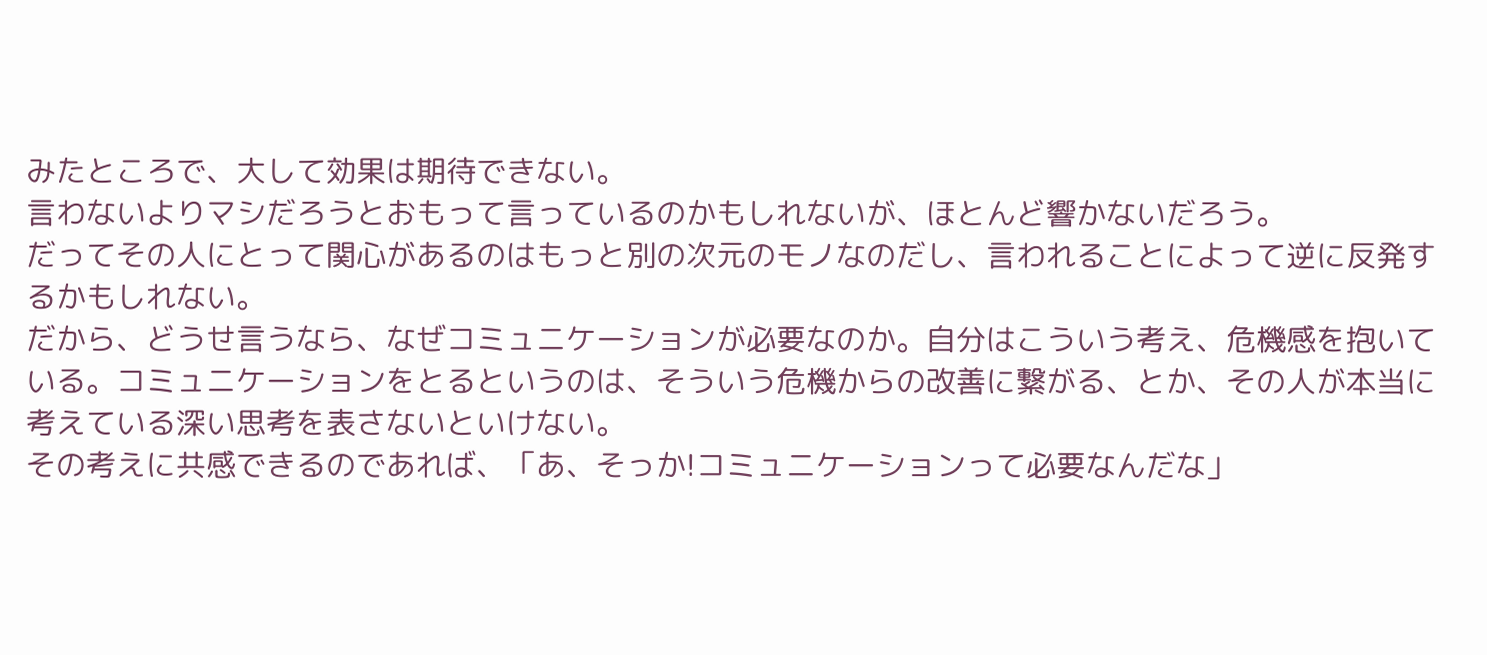みたところで、大して効果は期待できない。
言わないよりマシだろうとおもって言っているのかもしれないが、ほとんど響かないだろう。
だってその人にとって関心があるのはもっと別の次元のモノなのだし、言われることによって逆に反発するかもしれない。
だから、どうせ言うなら、なぜコミュニケーションが必要なのか。自分はこういう考え、危機感を抱いている。コミュニケーションをとるというのは、そういう危機からの改善に繋がる、とか、その人が本当に考えている深い思考を表さないといけない。
その考えに共感できるのであれば、「あ、そっか!コミュニケーションって必要なんだな」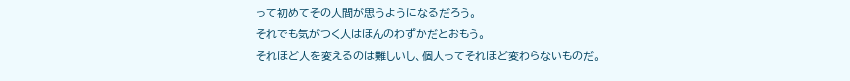って初めてその人間が思うようになるだろう。
それでも気がつく人はほんのわずかだとおもう。
それほど人を変えるのは難しいし、個人ってそれほど変わらないものだ。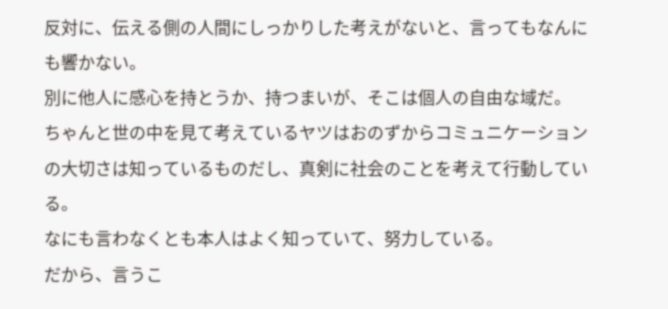反対に、伝える側の人間にしっかりした考えがないと、言ってもなんにも響かない。
別に他人に感心を持とうか、持つまいが、そこは個人の自由な域だ。
ちゃんと世の中を見て考えているヤツはおのずからコミュニケーションの大切さは知っているものだし、真剣に社会のことを考えて行動している。
なにも言わなくとも本人はよく知っていて、努力している。
だから、言うこ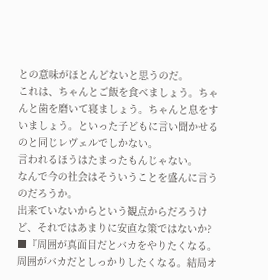との意味がほとんどないと思うのだ。
これは、ちゃんとご飯を食べましょう。ちゃんと歯を磨いて寝ましょう。ちゃんと息をすいましょう。といった子どもに言い聞かせるのと同じレヴェルでしかない。
言われるほうはたまったもんじゃない。
なんで今の社会はそういうことを盛んに言うのだろうか。
出来ていないからという観点からだろうけど、それではあまりに安直な策ではないか?
■『周囲が真面目だとバカをやりたくなる。周囲がバカだとしっかりしたくなる。結局オ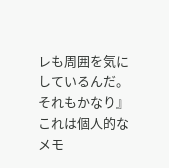レも周囲を気にしているんだ。それもかなり』
これは個人的なメモ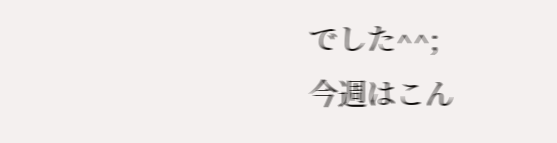でした^^;
今週はこん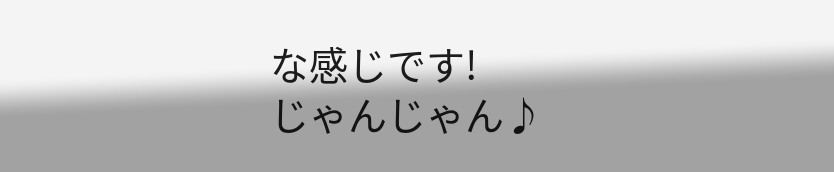な感じです!
じゃんじゃん♪